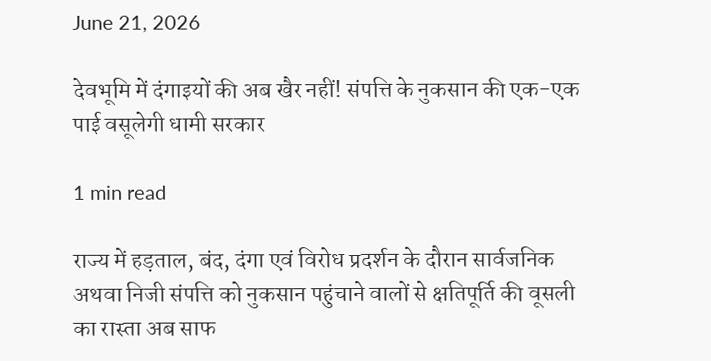June 21, 2026

देवभूम‍ि में दंगाइयों की अब खैर नहीं! संपत्ति‍ के नुकसान की एक-एक पाई वसूलेगी धामी सरकार

1 min read

राज्य में हड़ताल, बंद, दंगा एवं विरोध प्रदर्शन के दौरान सार्वजनिक अथवा निजी संपत्ति को नुकसान पहुंचाने वालों से क्षतिपूर्ति की वूसली का रास्ता अब साफ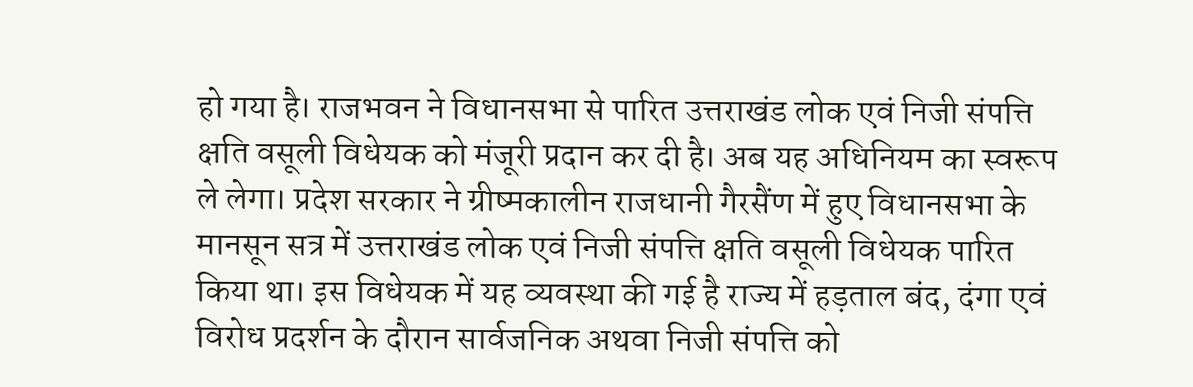हो गया है। राजभवन ने विधानसभा से पारित उत्तराखंड लोक एवं निजी संपत्ति क्षति वसूली विधेयक को मंजूरी प्रदान कर दी है। अब यह अधिनियम का स्वरूप ले लेगा। प्रदेश सरकार ने ग्रीष्मकालीन राजधानी गैरसैंण में हुए विधानसभा के मानसून सत्र में उत्तराखंड लोक एवं निजी संपत्ति क्षति वसूली विधेयक पारित किया था। इस विधेयक में यह व्यवस्था की गई है राज्य में हड़ताल बंद, दंगा एवं विरोध प्रदर्शन के दौरान सार्वजनिक अथवा निजी संपत्ति को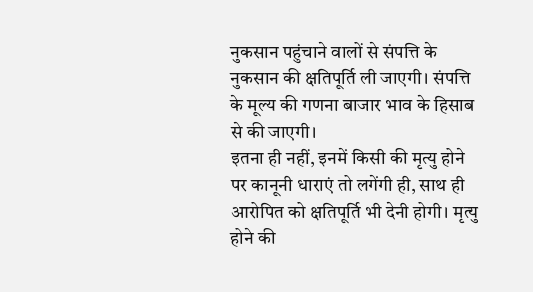नुकसान पहुंचाने वालों से संपत्ति के नुकसान की क्षतिपूर्ति ली जाएगी। संपत्ति के मूल्य की गणना बाजार भाव के हिसाब से की जाएगी।
इतना ही नहीं, इनमें किसी की मृत्यु होने पर कानूनी धाराएं तो लगेंगी ही, साथ ही आरोपित को क्षतिपूर्ति भी देनी होगी। मृत्‍यु होने की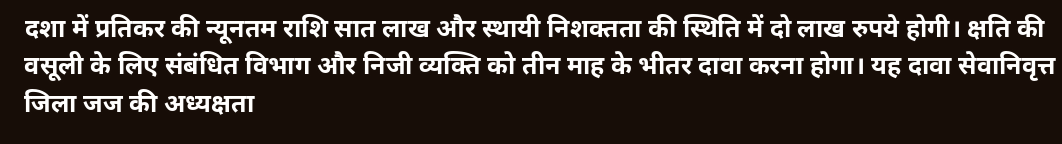दशा में प्रतिकर की न्यूनतम राशि सात लाख और स्थायी निशक्तता की स्थिति में दो लाख रुपये होगी। क्षति की वसूली के लिए संबंधित विभाग और निजी व्यक्ति को तीन माह के भीतर दावा करना होगा। यह दावा सेवानिवृत्त जिला जज की अध्यक्षता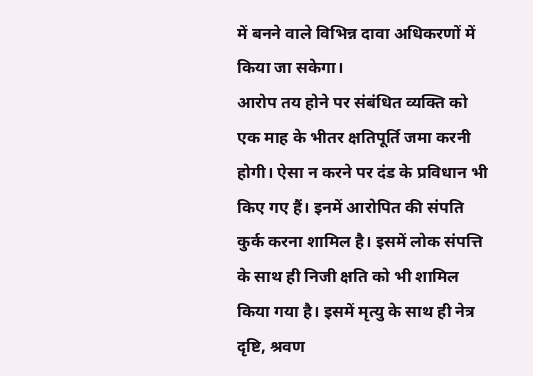में बनने वाले विभिन्न दावा अधिकरणों में किया जा सकेगा।
आरोप तय होने पर संबंधित व्यक्ति को एक माह के भीतर क्षतिपूर्ति जमा करनी होगी। ऐसा न करने पर दंड के प्रविधान भी किए गए हैं। इनमें आरोपित की संपति कुर्क करना शामिल है। इसमें लोक संपत्ति के साथ ही निजी क्षति को भी शामिल किया गया है। इसमें मृत्यु के साथ ही नेत्र दृष्टि, श्रवण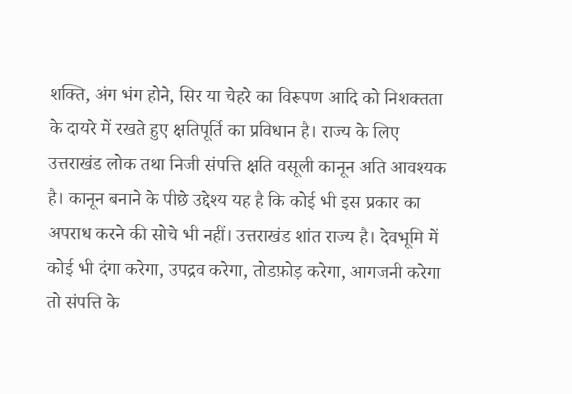शक्ति, अंग भंग होने, सिर या चेहरे का विरूपण आदि को निशक्तता के दायरे में रखते हुए क्षतिपूर्ति का प्रविधान है। राज्य के लिए उत्तराखंड लोक तथा निजी संपत्ति क्षति वसूली कानून अति आवश्यक है। कानून बनाने के पीछे उद्देश्य यह है कि कोई भी इस प्रकार का अपराध करने की सोचे भी नहीं। उत्तराखंड शांत राज्य है। देवभूमि में कोई भी दंगा करेगा, उपद्रव करेगा, तोडफ़ोड़ करेगा, आगजनी करेगा तो संपत्ति के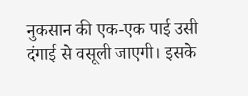नुकसान की एक-एक पाई उसी दंगाई से वसूली जाएगी। इसके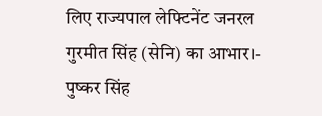लिए राज्यपाल लेफ्टिनेंट जनरल गुरमीत सिंह (सेनि) का आभार।- पुष्कर सिंह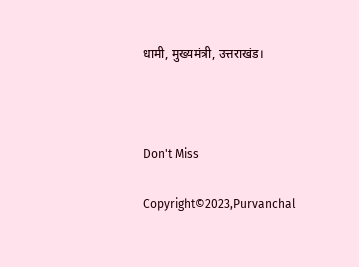धामी, मुख्यमंत्री, उत्तराखंड।



Don't Miss

Copyright©2023,Purvanchal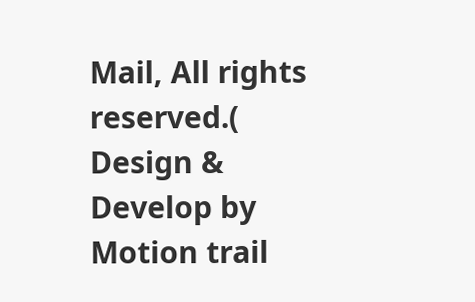Mail, All rights reserved.( Design & Develop by Motion trail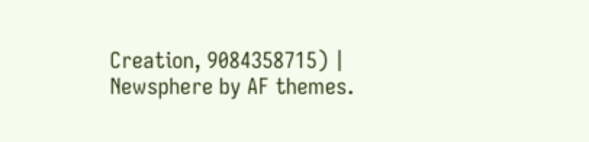Creation, 9084358715) | Newsphere by AF themes.